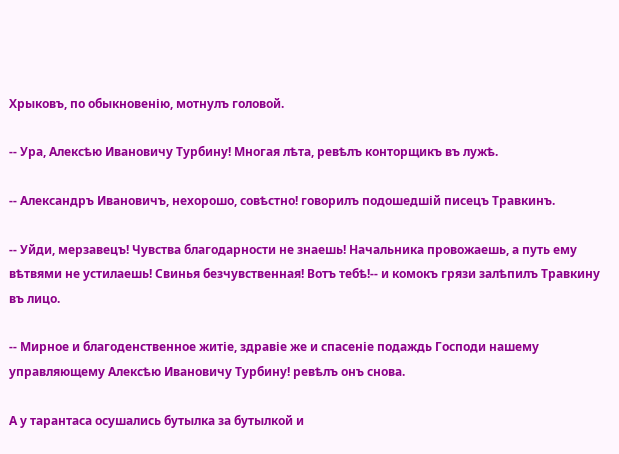Хрыковъ, по обыкновенію, мотнулъ головой.

-- Ура, Алексѣю Ивановичу Турбину! Многая лѣта, ревѣлъ конторщикъ въ лужѣ.

-- Александръ Ивановичъ, нехорошо, совѣстно! говорилъ подошедшій писецъ Травкинъ.

-- Уйди, мерзавецъ! Чувства благодарности не знаешь! Начальника провожаешь, а путь ему вѣтвями не устилаешь! Свинья безчувственная! Вотъ тебѣ!-- и комокъ грязи залѣпилъ Травкину въ лицо.

-- Мирное и благоденственное житіе, здравіе же и спасеніе подаждь Господи нашему управляющему Алексѣю Ивановичу Турбину! ревѣлъ онъ снова.

А у тарантаса осушались бутылка за бутылкой и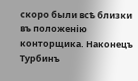скоро были всѣ близки въ положенію конторщика. Наконецъ Турбинъ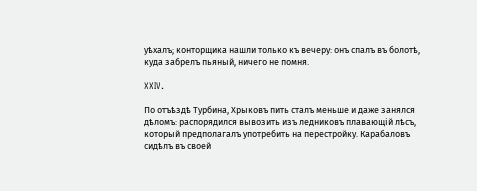уѣхалъ; конторщика нашли только къ вечеру: онъ спалъ въ болотѣ, куда забрелъ пьяный, ничего не помня.

XXIV.

По отъѣздѣ Турбина, Хрыковъ пить сталъ меньше и даже занялся дѣломъ: распорядился вывозить изъ ледниковъ плавающій лѣсъ, который предполагалъ употребить на перестройку. Карабаловъ сидѣлъ въ своей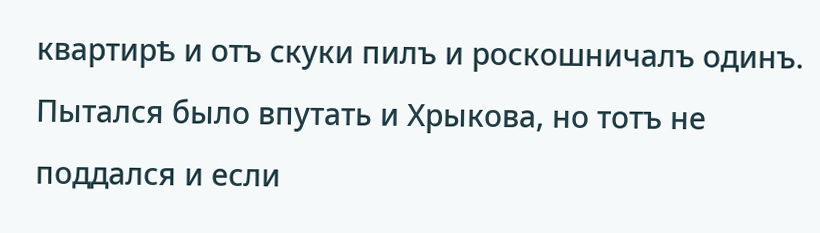квартирѣ и отъ скуки пилъ и роскошничалъ одинъ. Пытался было впутать и Хрыкова, но тотъ не поддался и если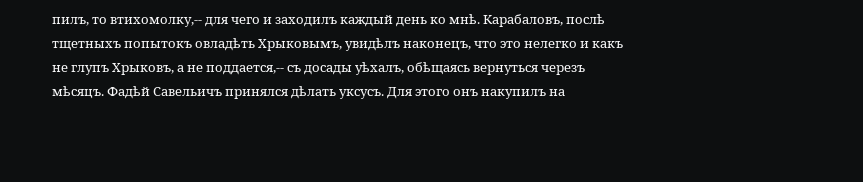пилъ, то втихомолку,-- для чего и заходилъ каждый день ко мнѣ. Карабаловъ, послѣ тщетныхъ попытокъ овладѣть Хрыковымъ, увидѣлъ наконецъ, что это нелегко и какъ не глупъ Хрыковъ, а не поддается,-- съ досады уѣхалъ, обѣщаясь вернуться черезъ мѣсяцъ. Фадѣй Савельичъ принялся дѣлать уксусъ. Для этого онъ накупилъ на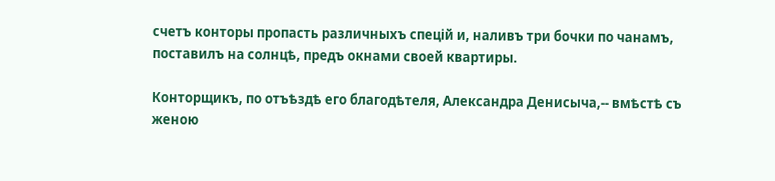счетъ конторы пропасть различныхъ спецій и, наливъ три бочки по чанамъ, поставилъ на солнцѣ, предъ окнами своей квартиры.

Конторщикъ, по отъѣздѣ его благодѣтеля, Александра Денисыча,-- вмѣстѣ съ женою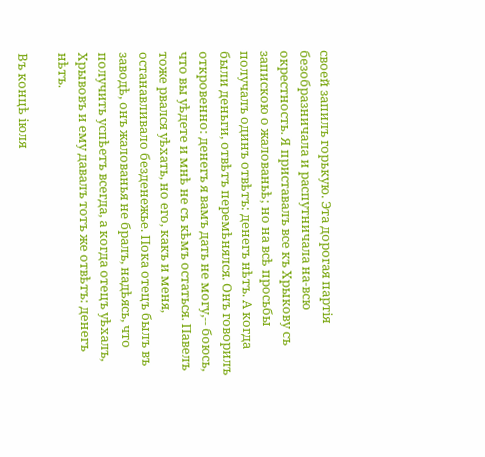своей запилъ горькую. Эта дорогая партія безобразничала и распутничала на-всю окрестность. Я приставалъ все къ Хрыкову съ запискою о жалованьѣ; но на всѣ просьбы получалъ одинъ отвѣтъ: денегъ нѣтъ. А когда были деньги, отвѣтъ перемѣнялся. Онъ говорилъ откровенно: денегъ я вамъ дать не могу,-- боюсь, что вы уѣдете и мнѣ не съ кѣмъ остаться. Павелъ тоже рвался уѣхать, но его, какъ и меня, останавливало безденежье. Пока отецъ былъ въ заводѣ, онъ жалованья не бралъ, надѣясь, что получить успѣетъ всегда, а когда отецъ уѣхалъ, Хрывовъ и ему давалъ тотъ же отвѣтъ: денегъ нѣтъ.

Въ концѣ іюля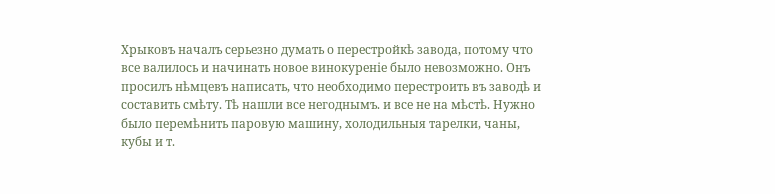Хрыковъ началъ серьезно думать о перестройкѣ завода, потому что все валилось и начинать новое винокуреніе было невозможно. Онъ просилъ нѣмцевъ написать, что необходимо перестроить въ заводѣ и составить смѣту. Тѣ нашли все негоднымъ. и все не на мѣстѣ. Нужно было перемѣнить паровую машину, холодильныя тарелки, чаны, кубы и т.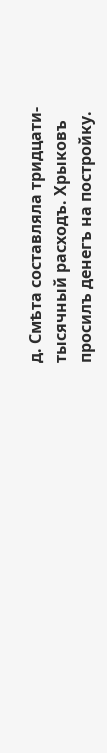д. Смѣта составляла тридцати-тысячный расходъ. Хрыковъ просилъ денегъ на постройку.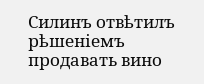Силинъ отвѣтилъ рѣшеніемъ продавать вино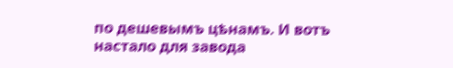по дешевымъ цѣнамъ. И вотъ настало для завода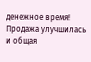денежное время! Продажа улучшилась и общая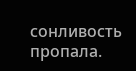сонливость пропала.